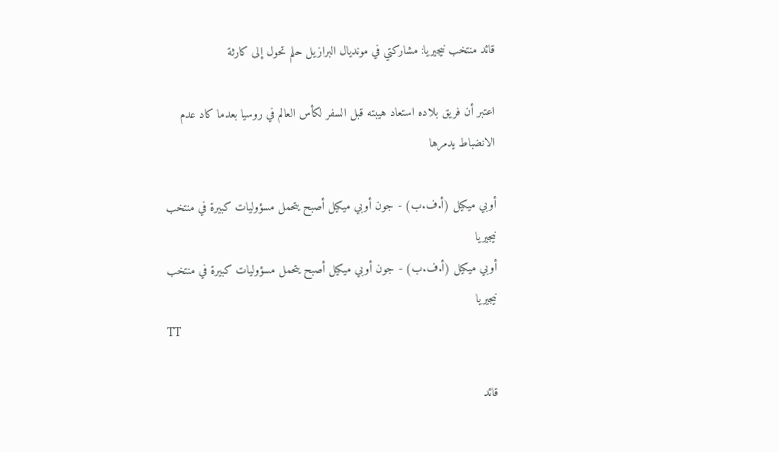قائد منتخب نيجيريا: مشاركتي في مونديال البرازيل حلم تحول إلى كارثة

اعتبر أن فريق بلاده استعاد هيبته قبل السفر لكأس العالم في روسيا بعدما كاد عدم الانضباط يدمرها

أوبي ميكيل (أ.ف.ب) - جون أوبي ميكيل أصبح يتحمل مسؤوليات كبيرة في منتخب نيجيريا
أوبي ميكيل (أ.ف.ب) - جون أوبي ميكيل أصبح يتحمل مسؤوليات كبيرة في منتخب نيجيريا
TT

قائد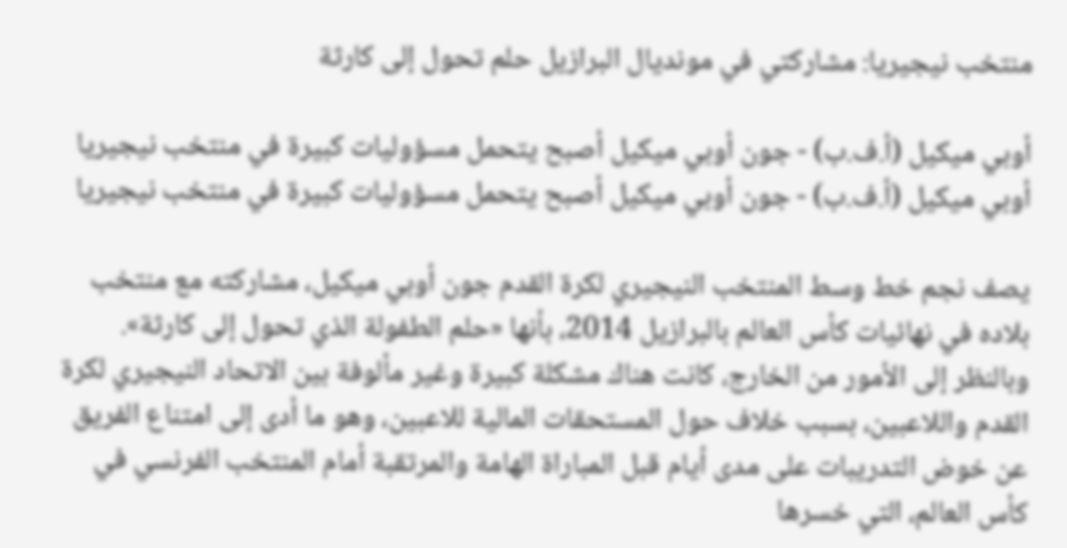منتخب نيجيريا: مشاركتي في مونديال البرازيل حلم تحول إلى كارثة

أوبي ميكيل (أ.ف.ب) - جون أوبي ميكيل أصبح يتحمل مسؤوليات كبيرة في منتخب نيجيريا
أوبي ميكيل (أ.ف.ب) - جون أوبي ميكيل أصبح يتحمل مسؤوليات كبيرة في منتخب نيجيريا

يصف نجم خط وسط المنتخب النيجيري لكرة القدم جون أوبي ميكيل، مشاركته مع منتخب بلاده في نهائيات كأس العالم بالبرازيل 2014، بأنها «حلم الطفولة الذي تحول إلى كارثة».
وبالنظر إلى الأمور من الخارج، كانت هناك مشكلة كبيرة وغير مألوفة بين الاتحاد النيجيري لكرة القدم واللاعبين، بسبب خلاف حول المستحقات المالية للاعبين، وهو ما أدى إلى امتناع الفريق عن خوض التدريبات على مدى أيام قبل المباراة الهامة والمرتقبة أمام المنتخب الفرنسي في كأس العالم، التي خسرها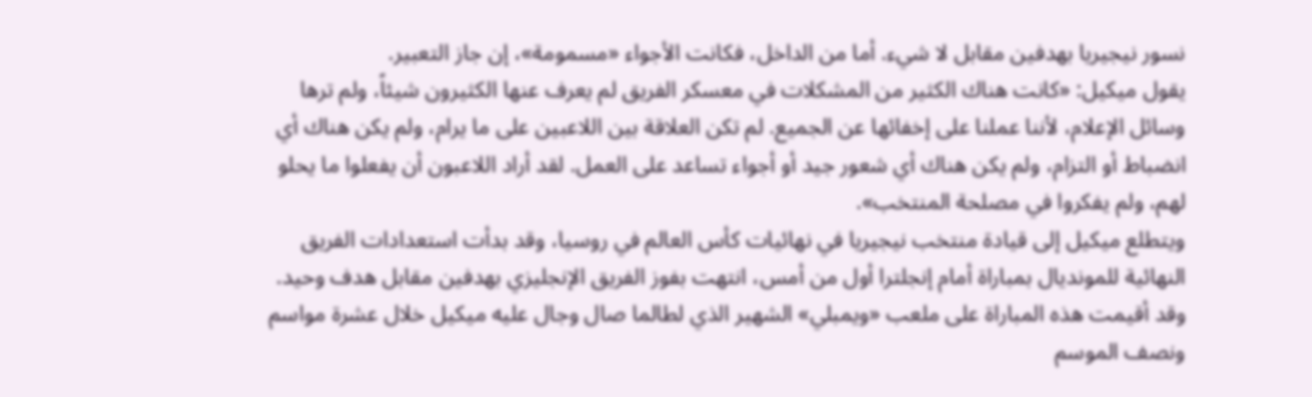نسور نيجيريا بهدفين مقابل لا شيء. أما من الداخل، فكانت الأجواء «مسمومة»، إن جاز التعبير.
يقول ميكيل: «كانت هناك الكثير من المشكلات في معسكر الفريق لم يعرف عنها الكثيرون شيئاً، ولم ترها وسائل الإعلام، لأننا عملنا على إخفائها عن الجميع. لم تكن العلاقة بين اللاعبين على ما يرام، ولم يكن هناك أي انضباط أو التزام، ولم يكن هناك أي شعور جيد أو أجواء تساعد على العمل. لقد أراد اللاعبون أن يفعلوا ما يحلو لهم، ولم يفكروا في مصلحة المنتخب».
ويتطلع ميكيل إلى قيادة منتخب نيجيريا في نهائيات كأس العالم في روسيا، وقد بدأت استعدادات الفريق النهائية للمونديال بمباراة أمام إنجلترا أول من أمس، انتهت بفوز الفريق الإنجليزي بهدفين مقابل هدف وحيد. وقد أقيمت هذه المباراة على ملعب «ويمبلي» الشهير الذي لطالما صال وجال عليه ميكيل خلال عشرة مواسم ونصف الموسم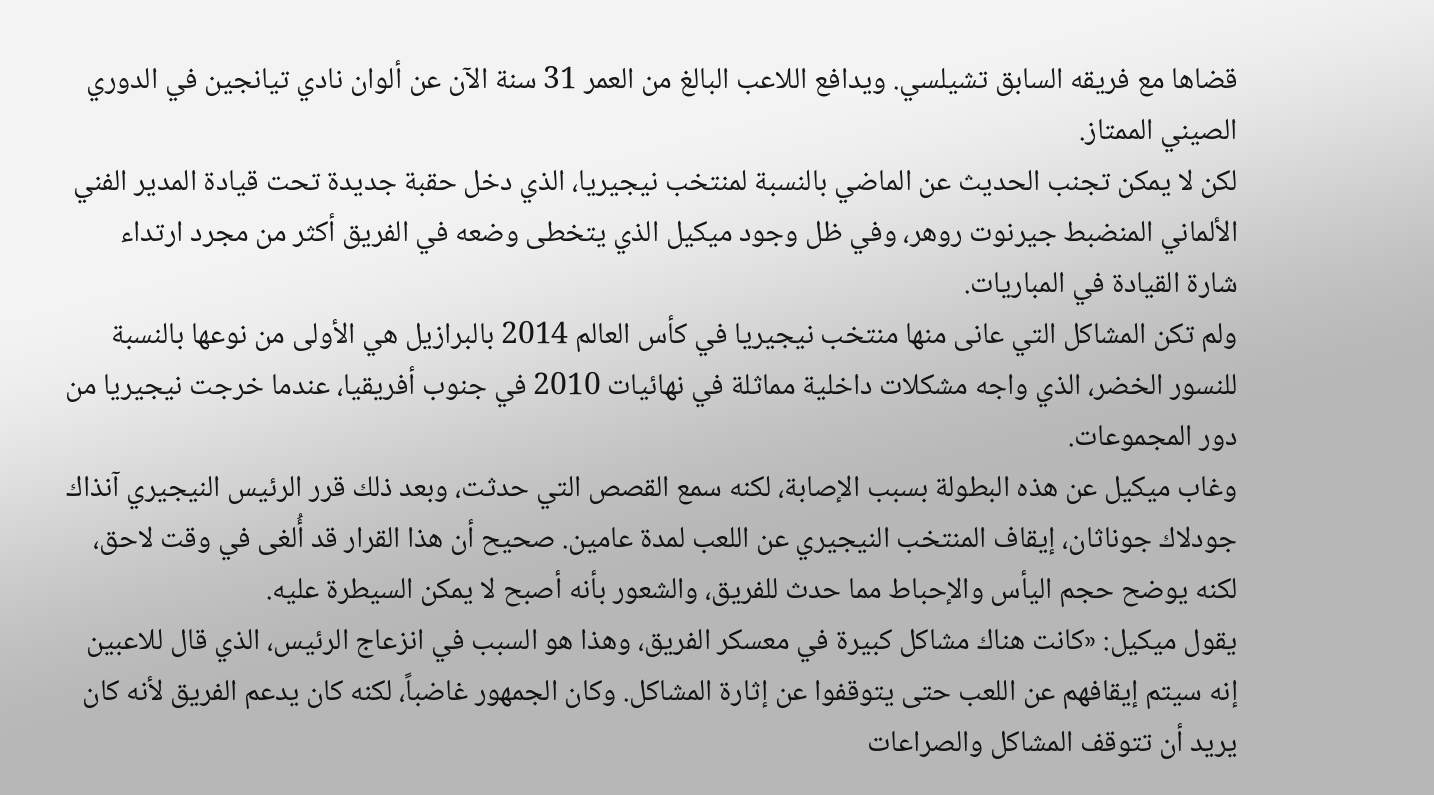قضاها مع فريقه السابق تشيلسي. ويدافع اللاعب البالغ من العمر 31 سنة الآن عن ألوان نادي تيانجين في الدوري الصيني الممتاز.
لكن لا يمكن تجنب الحديث عن الماضي بالنسبة لمنتخب نيجيريا، الذي دخل حقبة جديدة تحت قيادة المدير الفني الألماني المنضبط جيرنوت روهر، وفي ظل وجود ميكيل الذي يتخطى وضعه في الفريق أكثر من مجرد ارتداء شارة القيادة في المباريات.
ولم تكن المشاكل التي عانى منها منتخب نيجيريا في كأس العالم 2014 بالبرازيل هي الأولى من نوعها بالنسبة للنسور الخضر، الذي واجه مشكلات داخلية مماثلة في نهائيات 2010 في جنوب أفريقيا، عندما خرجت نيجيريا من دور المجموعات.
وغاب ميكيل عن هذه البطولة بسبب الإصابة، لكنه سمع القصص التي حدثت، وبعد ذلك قرر الرئيس النيجيري آنذاك جودلاك جوناثان، إيقاف المنتخب النيجيري عن اللعب لمدة عامين. صحيح أن هذا القرار قد أُلغى في وقت لاحق، لكنه يوضح حجم اليأس والإحباط مما حدث للفريق، والشعور بأنه أصبح لا يمكن السيطرة عليه.
يقول ميكيل: «كانت هناك مشاكل كبيرة في معسكر الفريق، وهذا هو السبب في انزعاج الرئيس، الذي قال للاعبين إنه سيتم إيقافهم عن اللعب حتى يتوقفوا عن إثارة المشاكل. وكان الجمهور غاضباً، لكنه كان يدعم الفريق لأنه كان يريد أن تتوقف المشاكل والصراعات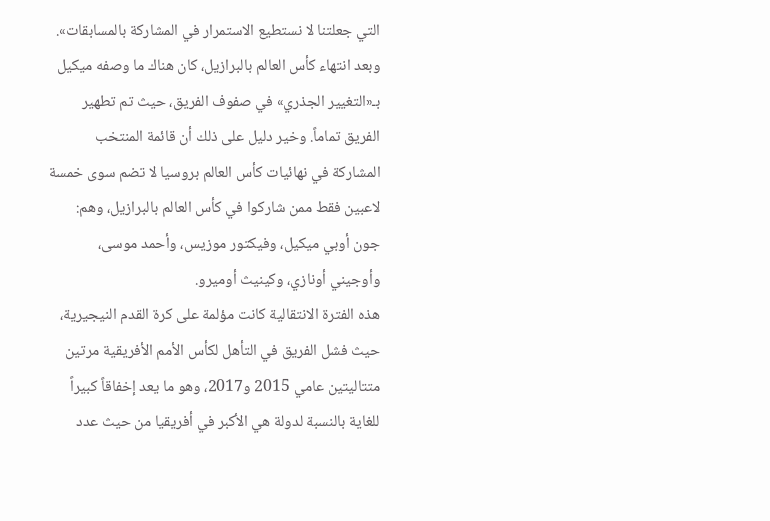التي جعلتنا لا نستطيع الاستمرار في المشاركة بالمسابقات».
وبعد انتهاء كأس العالم بالبرازيل، كان هناك ما وصفه ميكيل بـ«التغيير الجذري» في صفوف الفريق، حيث تم تطهير الفريق تماماً. وخير دليل على ذلك أن قائمة المنتخب المشاركة في نهائيات كأس العالم بروسيا لا تضم سوى خمسة لاعبين فقط ممن شاركوا في كأس العالم بالبرازيل، وهم: جون أوبي ميكيل، وفيكتور موزيس، وأحمد موسى، وأوجيني أونازي، وكينيث أوميرو.
هذه الفترة الانتقالية كانت مؤلمة على كرة القدم النيجيرية، حيث فشل الفريق في التأهل لكأس الأمم الأفريقية مرتين متتاليتين عامي 2015 و2017، وهو ما يعد إخفاقاً كبيراً للغاية بالنسبة لدولة هي الأكبر في أفريقيا من حيث عدد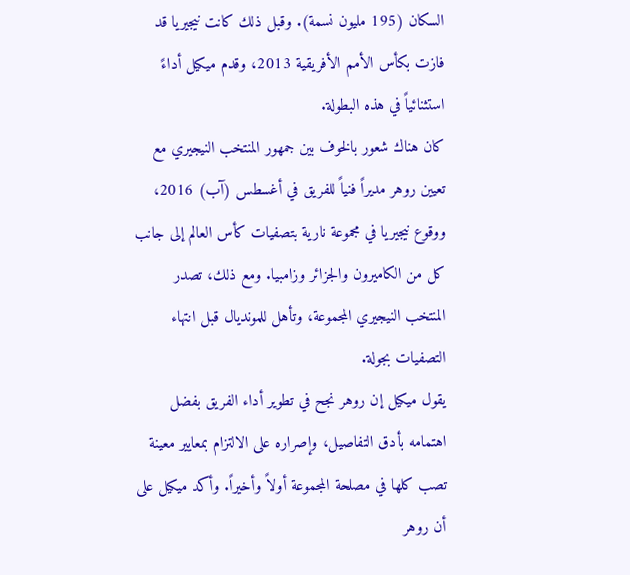السكان (195 مليون نسمة). وقبل ذلك كانت نيجيريا قد فازت بكأس الأمم الأفريقية 2013، وقدم ميكيل أداءً استثنائياً في هذه البطولة.
كان هناك شعور بالخوف بين جمهور المنتخب النيجيري مع تعيين روهر مديراً فنياً للفريق في أغسطس (آب) 2016، ووقوع نيجيريا في مجموعة نارية بتصفيات كأس العالم إلى جانب كل من الكاميرون والجزائر وزامبيا. ومع ذلك، تصدر المنتخب النيجيري المجموعة، وتأهل للمونديال قبل انتهاء التصفيات بجولة.
يقول ميكيل إن روهر نجح في تطوير أداء الفريق بفضل اهتمامه بأدق التفاصيل، وإصراره على الالتزام بمعايير معينة تصب كلها في مصلحة المجموعة أولاً وأخيراً. وأكد ميكيل على أن روهر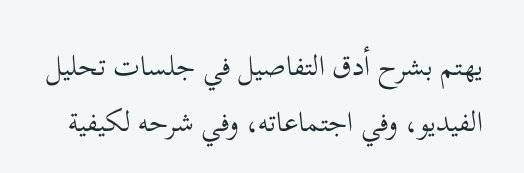يهتم بشرح أدق التفاصيل في جلسات تحليل الفيديو، وفي اجتماعاته، وفي شرحه لكيفية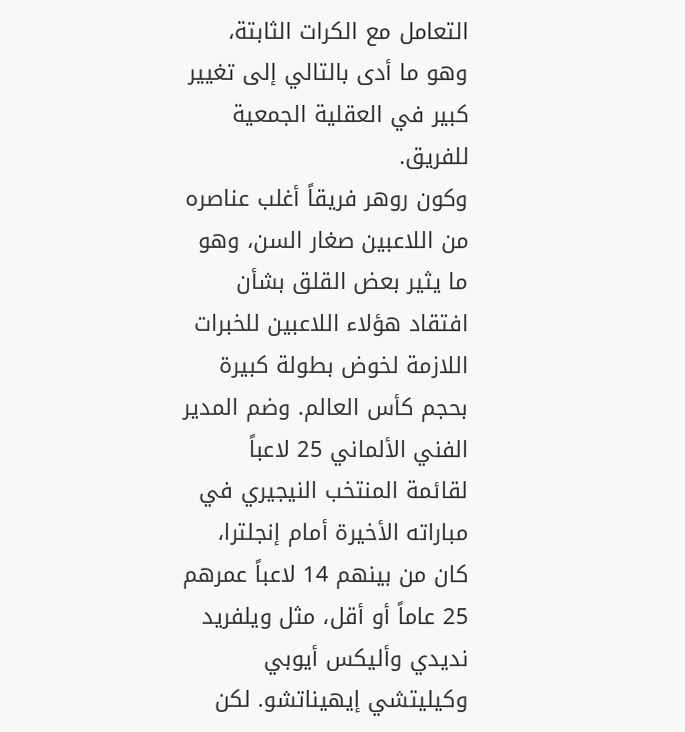التعامل مع الكرات الثابتة، وهو ما أدى بالتالي إلى تغيير كبير في العقلية الجمعية للفريق.
وكون روهر فريقاً أغلب عناصره من اللاعبين صغار السن، وهو ما يثير بعض القلق بشأن افتقاد هؤلاء اللاعبين للخبرات اللازمة لخوض بطولة كبيرة بحجم كأس العالم. وضم المدير الفني الألماني 25 لاعباً لقائمة المنتخب النيجيري في مباراته الأخيرة أمام إنجلترا، كان من بينهم 14 لاعباً عمرهم 25 عاماً أو أقل، مثل ويلفريد نديدي وأليكس أيوبي وكيليتشي إيهيناتشو. لكن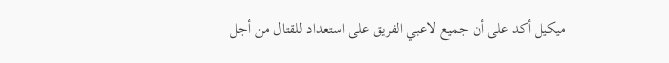ميكيل أكد على أن جميع لاعبي الفريق على استعداد للقتال من أجل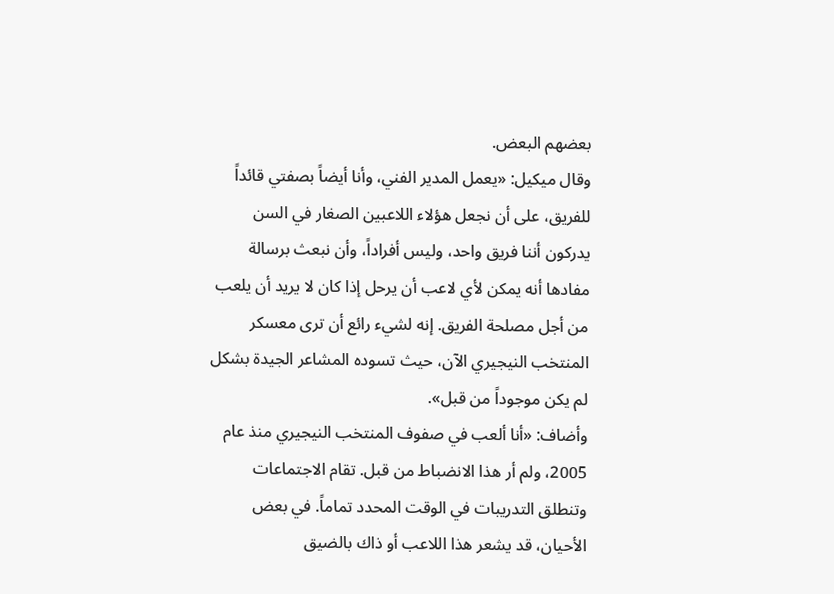بعضهم البعض.
وقال ميكيل: «يعمل المدير الفني، وأنا أيضاً بصفتي قائداً للفريق، على أن نجعل هؤلاء اللاعبين الصغار في السن يدركون أننا فريق واحد، وليس أفراداً، وأن نبعث برسالة مفادها أنه يمكن لأي لاعب أن يرحل إذا كان لا يريد أن يلعب من أجل مصلحة الفريق. إنه لشيء رائع أن ترى معسكر المنتخب النيجيري الآن، حيث تسوده المشاعر الجيدة بشكل لم يكن موجوداً من قبل».
وأضاف: «أنا ألعب في صفوف المنتخب النيجيري منذ عام 2005، ولم أر هذا الانضباط من قبل. تقام الاجتماعات وتنطلق التدريبات في الوقت المحدد تماماً. في بعض الأحيان، قد يشعر هذا اللاعب أو ذاك بالضيق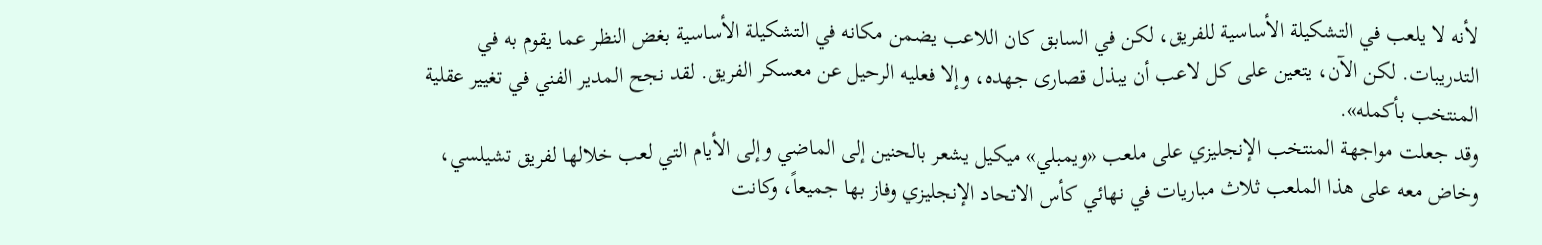لأنه لا يلعب في التشكيلة الأساسية للفريق، لكن في السابق كان اللاعب يضمن مكانه في التشكيلة الأساسية بغض النظر عما يقوم به في التدريبات. لكن الآن، يتعين على كل لاعب أن يبذل قصارى جهده، وإلا فعليه الرحيل عن معسكر الفريق. لقد نجح المدير الفني في تغيير عقلية المنتخب بأكمله».
وقد جعلت مواجهة المنتخب الإنجليزي على ملعب «ويمبلي» ميكيل يشعر بالحنين إلى الماضي وإلى الأيام التي لعب خلالها لفريق تشيلسي، وخاض معه على هذا الملعب ثلاث مباريات في نهائي كأس الاتحاد الإنجليزي وفاز بها جميعاً، وكانت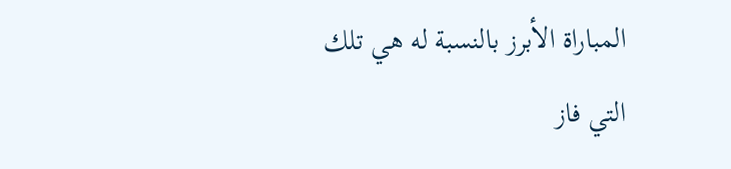المباراة الأبرز بالنسبة له هي تلك التي فاز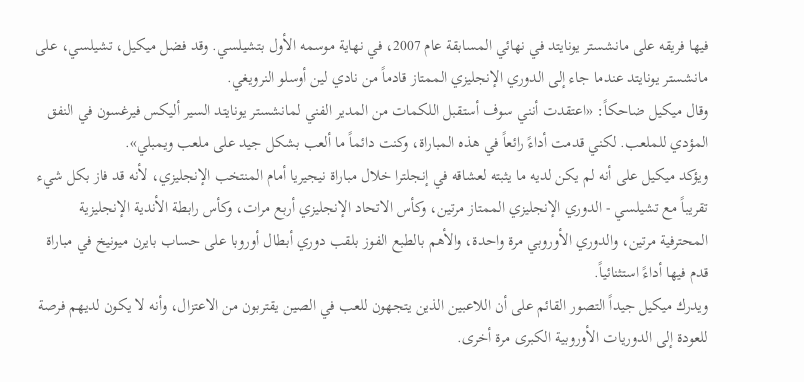فيها فريقه على مانشستر يونايتد في نهائي المسابقة عام 2007، في نهاية موسمه الأول بتشيلسي. وقد فضل ميكيل، تشيلسي، على مانشستر يونايتد عندما جاء إلى الدوري الإنجليزي الممتاز قادماً من نادي لين أوسلو النرويغي.
وقال ميكيل ضاحكاً: «اعتقدت أنني سوف أستقبل اللكمات من المدير الفني لمانشستر يونايتد السير أليكس فيرغسون في النفق المؤدي للملعب. لكني قدمت أداءً رائعاً في هذه المباراة، وكنت دائماً ما ألعب بشكل جيد على ملعب ويمبلي».
ويؤكد ميكيل على أنه لم يكن لديه ما يثبته لعشاقه في إنجلترا خلال مباراة نيجيريا أمام المنتخب الإنجليزي، لأنه قد فاز بكل شيء تقريباً مع تشيلسي - الدوري الإنجليزي الممتاز مرتين، وكأس الاتحاد الإنجليزي أربع مرات، وكأس رابطة الأندية الإنجليزية المحترفية مرتين، والدوري الأوروبي مرة واحدة، والأهم بالطبع الفوز بلقب دوري أبطال أوروبا على حساب بايرن ميونيخ في مباراة قدم فيها أداءً استثنائياً.
ويدرك ميكيل جيداً التصور القائم على أن اللاعبين الذين يتجهون للعب في الصين يقتربون من الاعتزال، وأنه لا يكون لديهم فرصة للعودة إلى الدوريات الأوروبية الكبرى مرة أخرى.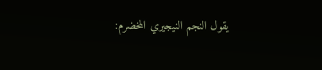يقول النجم النيجيري المخضرم: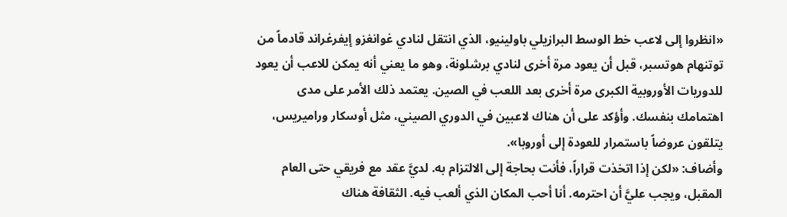«انظروا إلى لاعب خط الوسط البرازيلي باولينيو، الذي انتقل لنادي غوانغزو إيفرغراند قادماً من توتنهام هوتسبر، قبل أن يعود مرة أخرى لنادي برشلونة، وهو ما يعني أنه يمكن للاعب أن يعود للدوريات الأوروبية الكبرى مرة أخرى بعد اللعب في الصين. يعتمد ذلك الأمر على مدى اهتمامك بنفسك. وأؤكد على أن هناك لاعبين في الدوري الصيني، مثل أوسكار وراميريس، يتلقون عروضاً باستمرار للعودة إلى أوروبا».
وأضاف: «لكن إذا اتخذت قراراً، فأنت بحاجة إلى الالتزام به. لديَّ عقد مع فريقي حتى العام المقبل، ويجب عليَّ أن احترمه. أنا أحب المكان الذي ألعب فيه. الثقافة هناك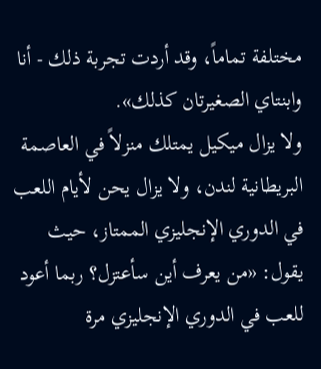مختلفة تماماً، وقد أردت تجربة ذلك - أنا وابنتاي الصغيرتان كذلك».
ولا يزال ميكيل يمتلك منزلاً في العاصمة البريطانية لندن، ولا يزال يحن لأيام اللعب في الدوري الإنجليزي الممتاز، حيث يقول: «من يعرف أين سأعتزل؟ ربما أعود للعب في الدوري الإنجليزي مرة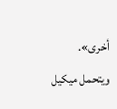أخرى».
ويتحمل ميكيل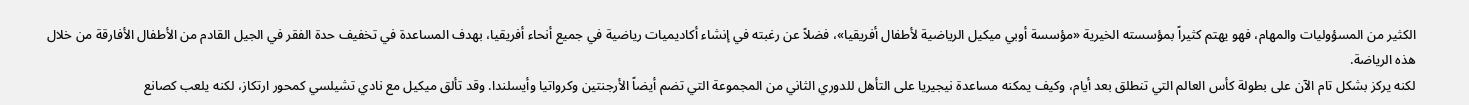الكثير من المسؤوليات والمهام، فهو يهتم كثيراً بمؤسسته الخيرية «مؤسسة أوبي ميكيل الرياضية لأطفال أفريقيا»، فضلاً عن رغبته في إنشاء أكاديميات رياضية في جميع أنحاء أفريقيا، بهدف المساعدة في تخفيف حدة الفقر في الجيل القادم من الأطفال الأفارقة من خلال هذه الرياضة.
لكنه يركز بشكل تام الآن على بطولة كأس العالم التي تنطلق بعد أيام، وكيف يمكنه مساعدة نيجيريا على التأهل للدوري الثاني من المجموعة التي تضم أيضاً الأرجنتين وكرواتيا وأيسلندا. وقد تألق ميكيل مع نادي تشيلسي كمحور ارتكاز، لكنه يلعب كصانع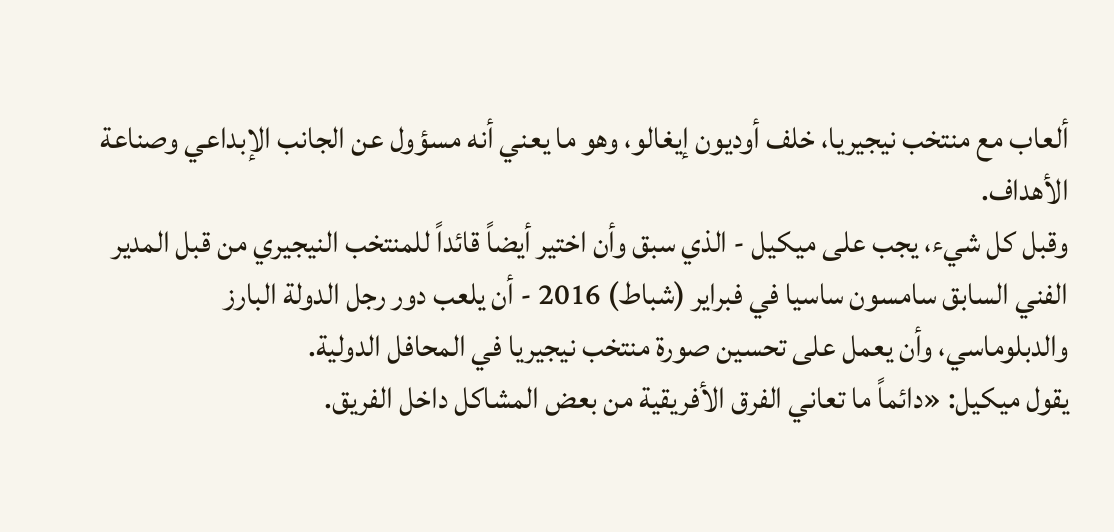ألعاب مع منتخب نيجيريا، خلف أوديون إيغالو، وهو ما يعني أنه مسؤول عن الجانب الإبداعي وصناعة الأهداف.
وقبل كل شيء، يجب على ميكيل - الذي سبق وأن اختير أيضاً قائداً للمنتخب النيجيري من قبل المدير الفني السابق سامسون ساسيا في فبراير (شباط) 2016 - أن يلعب دور رجل الدولة البارز والدبلوماسي، وأن يعمل على تحسين صورة منتخب نيجيريا في المحافل الدولية.
يقول ميكيل: «دائماً ما تعاني الفرق الأفريقية من بعض المشاكل داخل الفريق.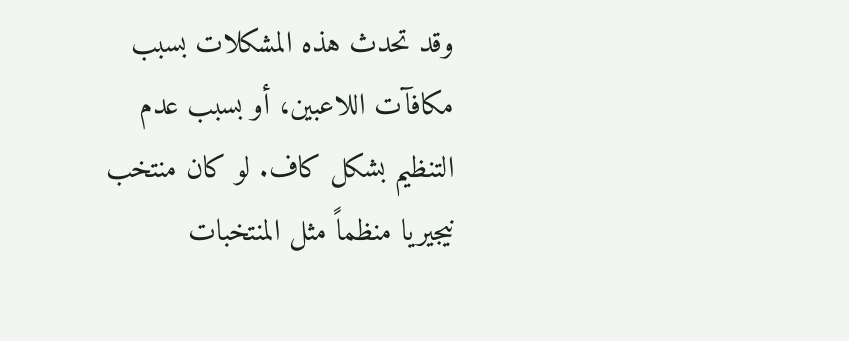وقد تحدث هذه المشكلات بسبب مكافآت اللاعبين، أو بسبب عدم التنظيم بشكل كاف. لو كان منتخب نيجيريا منظماً مثل المنتخبات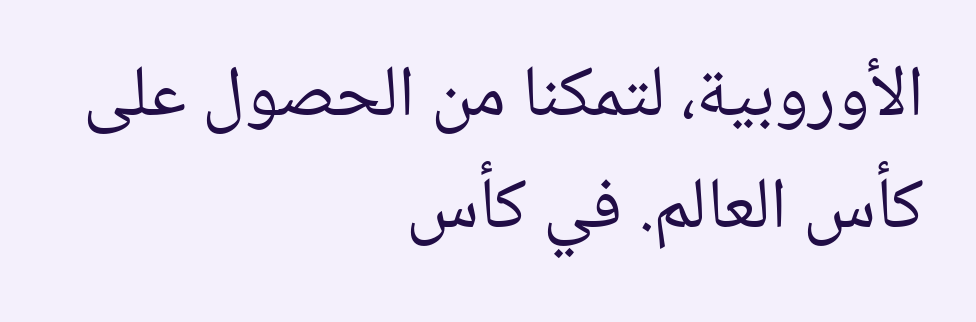الأوروبية، لتمكنا من الحصول على كأس العالم. في كأس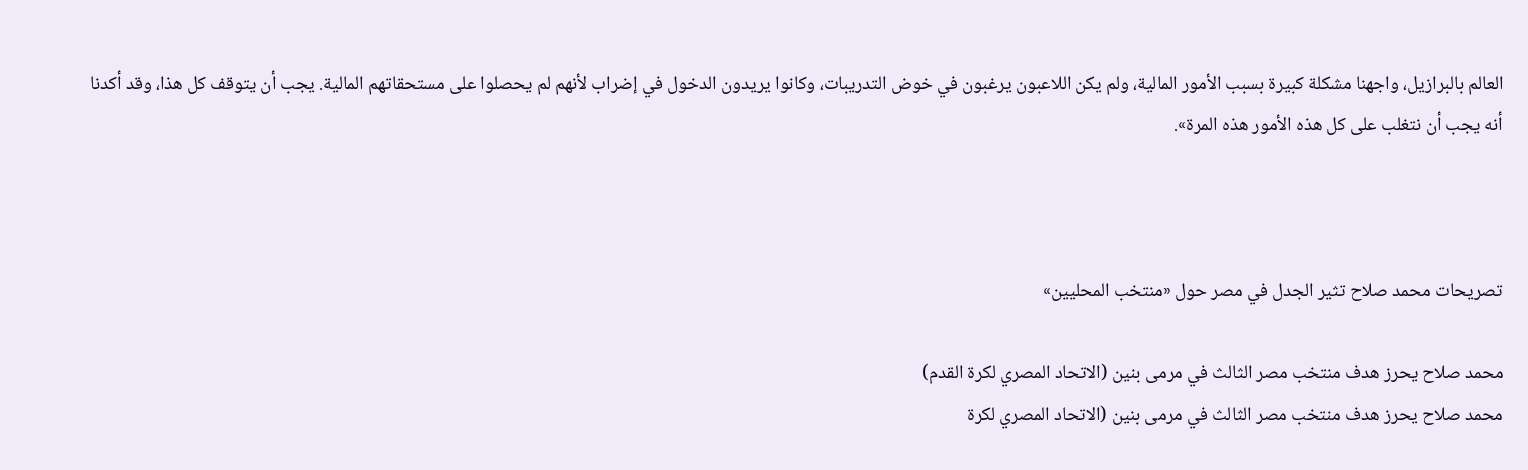العالم بالبرازيل، واجهنا مشكلة كبيرة بسبب الأمور المالية، ولم يكن اللاعبون يرغبون في خوض التدريبات، وكانوا يريدون الدخول في إضراب لأنهم لم يحصلوا على مستحقاتهم المالية. يجب أن يتوقف كل هذا، وقد أكدنا أنه يجب أن نتغلب على كل هذه الأمور هذه المرة».



تصريحات محمد صلاح تثير الجدل في مصر حول «منتخب المحليين»

محمد صلاح يحرز هدف منتخب مصر الثالث في مرمى بنين (الاتحاد المصري لكرة القدم)
محمد صلاح يحرز هدف منتخب مصر الثالث في مرمى بنين (الاتحاد المصري لكرة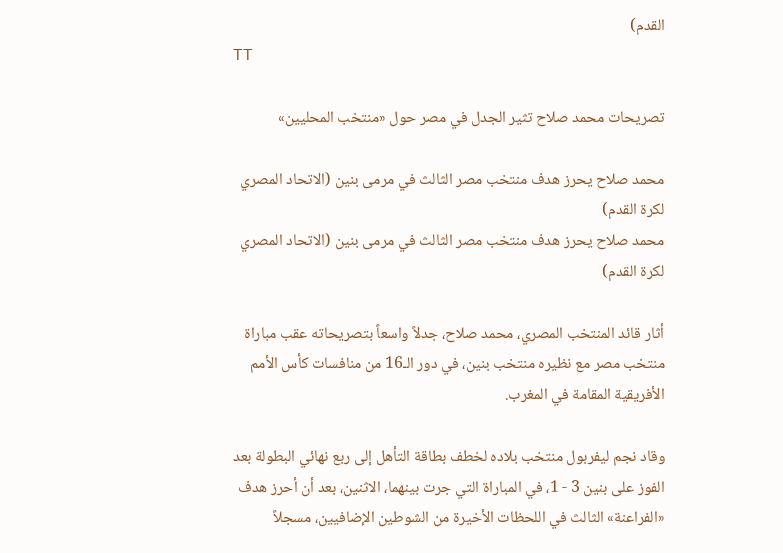القدم)
TT

تصريحات محمد صلاح تثير الجدل في مصر حول «منتخب المحليين»

محمد صلاح يحرز هدف منتخب مصر الثالث في مرمى بنين (الاتحاد المصري لكرة القدم)
محمد صلاح يحرز هدف منتخب مصر الثالث في مرمى بنين (الاتحاد المصري لكرة القدم)

أثار قائد المنتخب المصري، محمد صلاح، جدلاً واسعاً بتصريحاته عقب مباراة منتخب مصر مع نظيره منتخب بنين، في دور الـ16 من منافسات كأس الأمم الأفريقية المقامة في المغرب.

وقاد نجم ليفربول منتخب بلاده لخطف بطاقة التأهل إلى ربع نهائي البطولة بعد الفوز على بنين 3 - 1، في المباراة التي جرت بينهما، الاثنين، بعد أن أحرز هدف «الفراعنة» الثالث في اللحظات الأخيرة من الشوطين الإضافيين، مسجلاً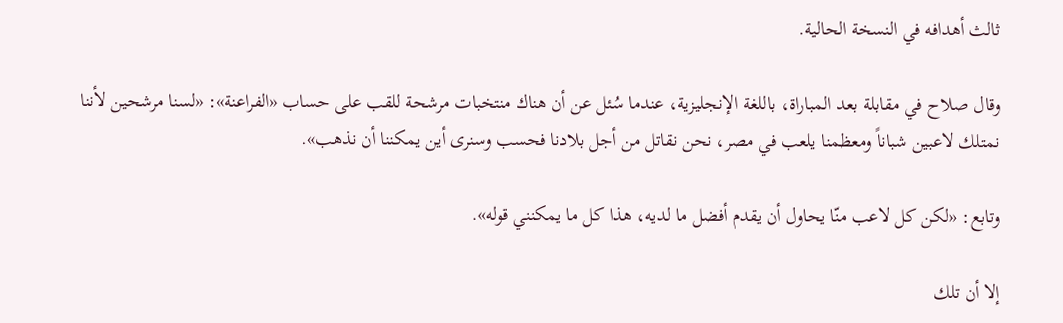ثالث أهدافه في النسخة الحالية.

وقال صلاح في مقابلة بعد المباراة، باللغة الإنجليزية، عندما سُئل عن أن هناك منتخبات مرشحة للقب على حساب «الفراعنة»: «لسنا مرشحين لأننا نمتلك لاعبين شباناً ومعظمنا يلعب في مصر، نحن نقاتل من أجل بلادنا فحسب وسنرى أين يمكننا أن نذهب».

وتابع: «لكن كل لاعب منّا يحاول أن يقدم أفضل ما لديه، هذا كل ما يمكنني قوله».

إلا أن تلك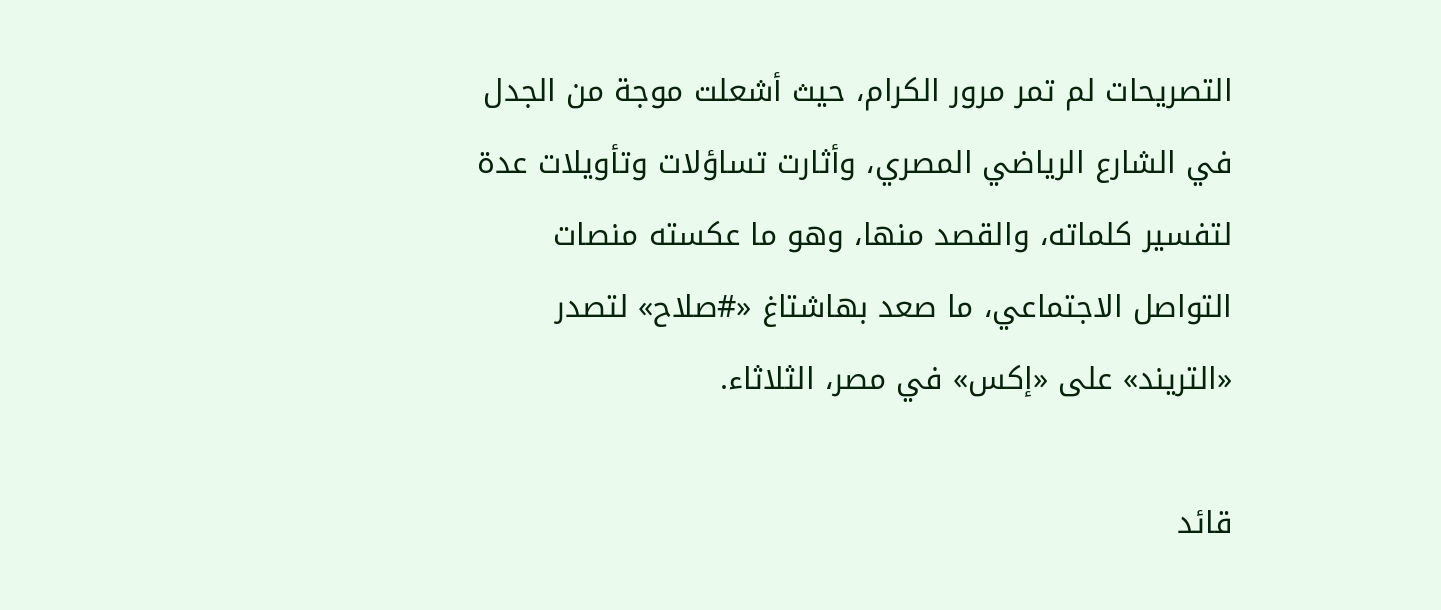التصريحات لم تمر مرور الكرام، حيث أشعلت موجة من الجدل في الشارع الرياضي المصري، وأثارت تساؤلات وتأويلات عدة لتفسير كلماته، والقصد منها، وهو ما عكسته منصات التواصل الاجتماعي، ما صعد بهاشتاغ «#صلاح» لتصدر «التريند» على «إكس» في مصر، الثلاثاء.

قائد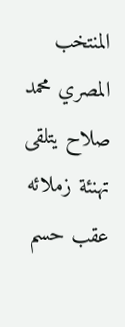المنتخب المصري محمد صلاح يتلقى تهنئة زملائه عقب حسم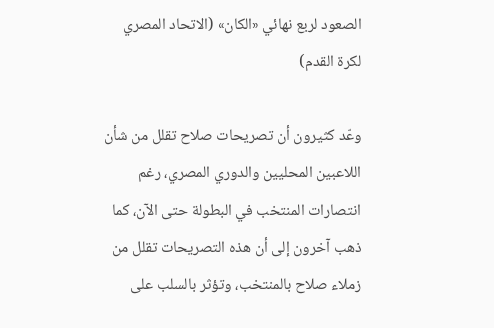الصعود لربع نهائي «الكان» (الاتحاد المصري لكرة القدم)

وعّد كثيرون أن تصريحات صلاح تقلل من شأن اللاعبين المحليين والدوري المصري، رغم انتصارات المنتخب في البطولة حتى الآن، كما ذهب آخرون إلى أن هذه التصريحات تقلل من زملاء صلاح بالمنتخب، وتؤثر بالسلب على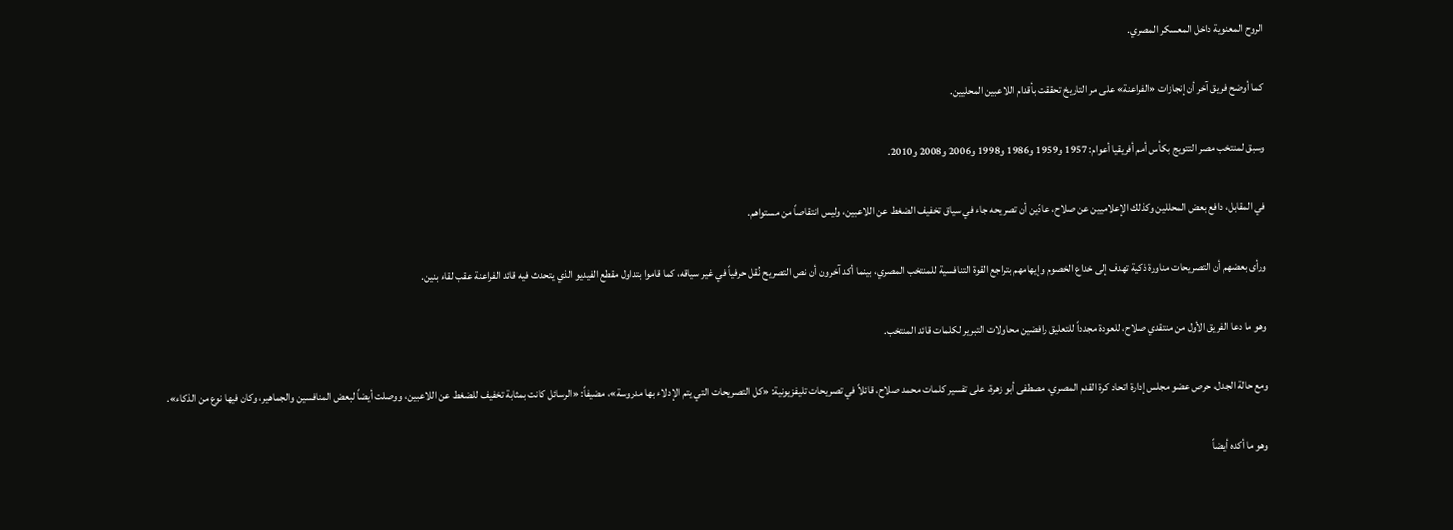الروح المعنوية داخل المعسكر المصري.

كما أوضح فريق آخر أن إنجازات «الفراعنة» على مر التاريخ تحققت بأقدام اللاعبين المحليين.

وسبق لمنتخب مصر التتويج بكأس أمم أفريقيا أعوام: 1957 و1959 و1986 و1998 و2006 و2008 و2010.

في المقابل، دافع بعض المحللين وكذلك الإعلاميين عن صلاح، عادّين أن تصريحه جاء في سياق تخفيف الضغط عن اللاعبين، وليس انتقاصاً من مستواهم.

ورأى بعضهم أن التصريحات مناورة ذكية تهدف إلى خداع الخصوم وإيهامهم بتراجع القوة التنافسية للمنتخب المصري، بينما أكد آخرون أن نص التصريح نُقل حرفياً في غير سياقه، كما قاموا بتداول مقطع الفيديو الذي يتحدث فيه قائد الفراعنة عقب لقاء بنين.

وهو ما دعا الفريق الأول من منتقدي صلاح، للعودة مجدداً للتعليق رافضين محاولات التبرير لكلمات قائد المنتخب.

ومع حالة الجدل، حرص عضو مجلس إدارة اتحاد كرة القدم المصري، مصطفى أبو زهرة، على تفسير كلمات محمد صلاح، قائلاً في تصريحات تليفزيونية: «كل التصريحات التي يتم الإدلاء بها مدروسة»، مضيفاً: «الرسائل كانت بمثابة تخفيف للضغط عن اللاعبين، ووصلت أيضاً لبعض المنافسين والجماهير، وكان فيها نوع من الذكاء».

وهو ما أكده أيضاً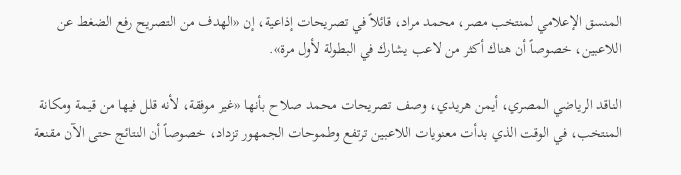المنسق الإعلامي لمنتخب مصر، محمد مراد، قائلاً في تصريحات إذاعية، إن «الهدف من التصريح رفع الضغط عن اللاعبين، خصوصاً أن هناك أكثر من لاعب يشارك في البطولة لأول مرة».

الناقد الرياضي المصري، أيمن هريدي، وصف تصريحات محمد صلاح بأنها «غير موفقة، لأنه قلل فيها من قيمة ومكانة المنتخب، في الوقت الذي بدأت معنويات اللاعبين ترتفع وطموحات الجمهور تزداد، خصوصاً أن النتائج حتى الآن مقنعة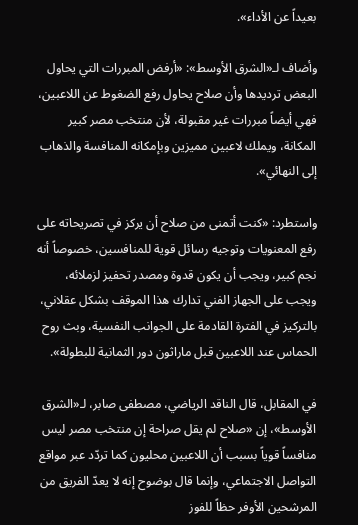بعيداً عن الأداء».

وأضاف لـ«الشرق الأوسط»: «أرفض المبررات التي يحاول البعض ترديدها وأن صلاح يحاول رفع الضغوط عن اللاعبين، فهي أيضاً مبررات غير مقبولة، لأن منتخب مصر كبير المكانة، ويملك لاعبين مميزين وبإمكانه المنافسة والذهاب إلى النهائي».

واستطرد: «كنت أتمنى من صلاح أن يركز في تصريحاته على رفع المعنويات وتوجيه رسائل قوية للمنافسين، خصوصاً أنه نجم كبير، ويجب أن يكون قدوة ومصدر تحفيز لزملائه، ويجب على الجهاز الفني تدارك هذا الموقف بشكل عقلاني، بالتركيز في الفترة القادمة على الجوانب النفسية، وبث روح الحماس عند اللاعبين قبل ماراثون دور الثمانية للبطولة».

في المقابل، قال الناقد الرياضي، مصطفى صابر، لـ«الشرق الأوسط»، إن «صلاح لم يقل صراحة إن منتخب مصر ليس منافساً قوياً بسبب أن اللاعبين محليون كما تردّد عبر مواقع التواصل الاجتماعي، وإنما قال بوضوح إنه لا يعدّ الفريق من المرشحين الأوفر حظاً للفوز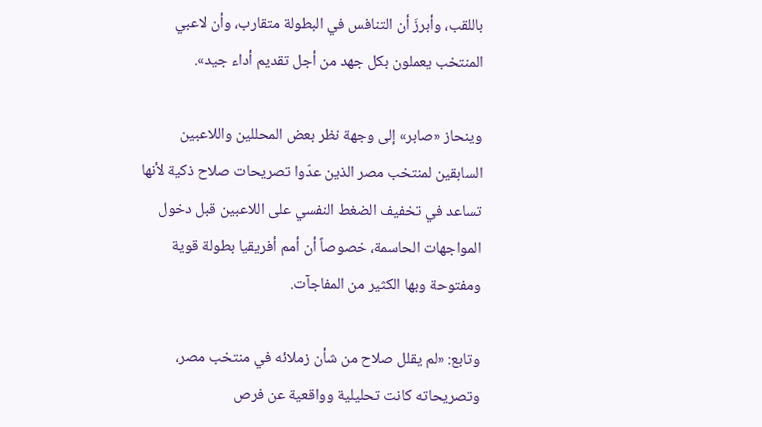باللقب، وأبرزَ أن التنافس في البطولة متقارب، وأن لاعبي المنتخب يعملون بكل جهد من أجل تقديم أداء جيد».

وينحاز «صابر» إلى وجهة نظر بعض المحللين واللاعبين السابقين لمنتخب مصر الذين عدّوا تصريحات صلاح ذكية لأنها تساعد في تخفيف الضغط النفسي على اللاعبين قبل دخول المواجهات الحاسمة، خصوصاً أن أمم أفريقيا بطولة قوية ومفتوحة وبها الكثير من المفاجآت.

وتابع: «لم يقلل صلاح من شأن زملائه في منتخب مصر، وتصريحاته كانت تحليلية وواقعية عن فرص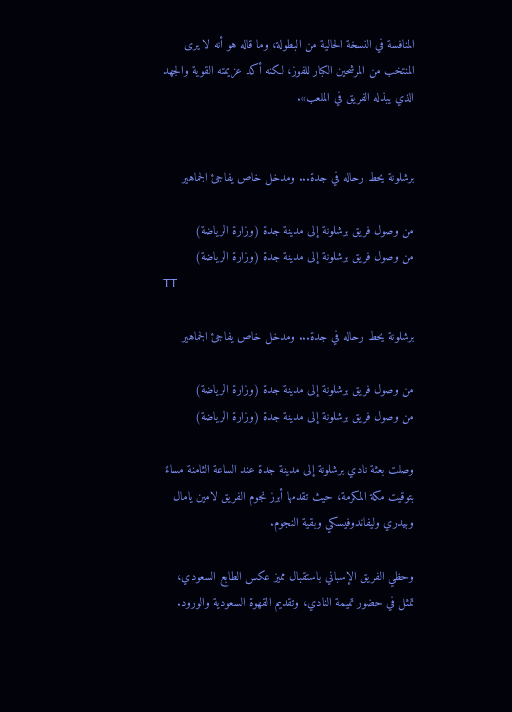المنافسة في النسخة الحالية من البطولة، وما قاله هو أنه لا يرى المنتخب من المرشحين الكبار للفوز، لكنه أكد عزيمته القوية والجهد الذي يبذله الفريق في الملعب».


برشلونة يحط رحاله في جدة... ومدخل خاص يفاجئ الجماهير

من وصول فريق برشلونة إلى مدينة جدة (وزارة الرياضة)
من وصول فريق برشلونة إلى مدينة جدة (وزارة الرياضة)
TT

برشلونة يحط رحاله في جدة... ومدخل خاص يفاجئ الجماهير

من وصول فريق برشلونة إلى مدينة جدة (وزارة الرياضة)
من وصول فريق برشلونة إلى مدينة جدة (وزارة الرياضة)

وصلت بعثة نادي برشلونة إلى مدينة جدة عند الساعة الثامنة مساءً بتوقيت مكة المكرمة، حيث تقدمها أبرز نجوم الفريق لامين يامال وبيدري وليفاندوفيسكي وبقية النجوم.

وحظي الفريق الإسباني باستقبال مميز عكس الطابع السعودي، تمثل في حضور تميمة النادي، وتقديم القهوة السعودية والورود.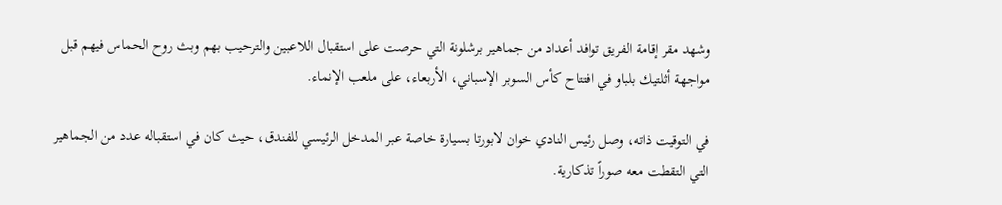وشهد مقر إقامة الفريق توافد أعداد من جماهير برشلونة التي حرصت على استقبال اللاعبين والترحيب بهم وبث روح الحماس فيهم قبل مواجهة أثلتيك بلباو في افتتاح كأس السوبر الإسباني، الأربعاء، على ملعب الإنماء.

في التوقيت ذاته، وصل رئيس النادي خوان لابورتا بسيارة خاصة عبر المدخل الرئيسي للفندق، حيث كان في استقباله عدد من الجماهير التي التقطت معه صوراً تذكارية.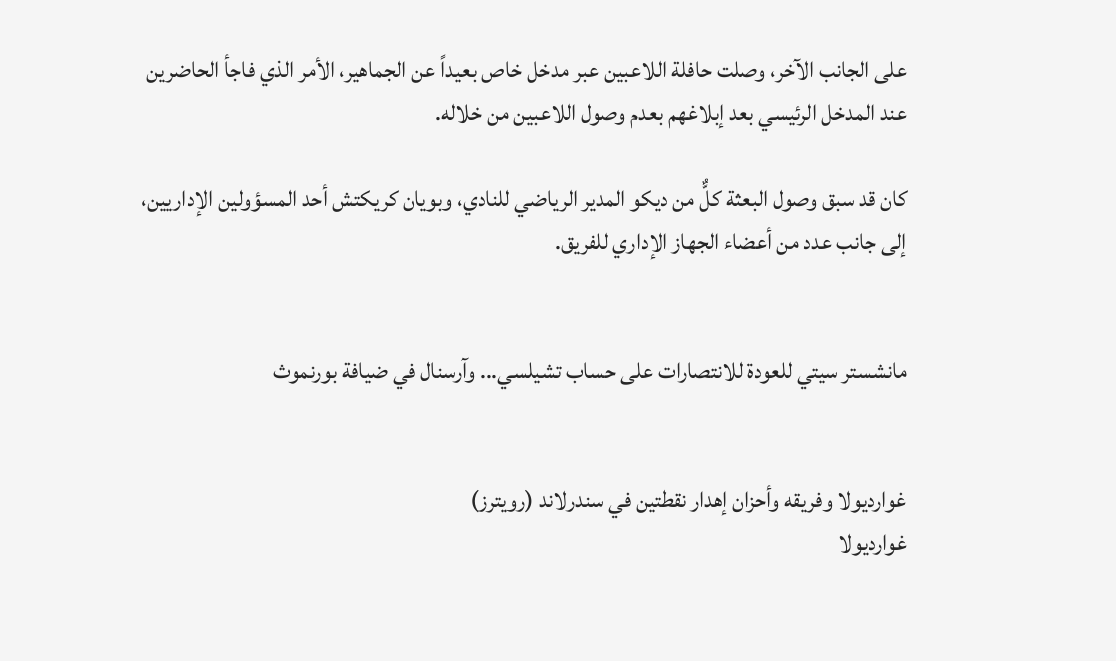على الجانب الآخر، وصلت حافلة اللاعبين عبر مدخل خاص بعيداً عن الجماهير، الأمر الذي فاجأ الحاضرين عند المدخل الرئيسي بعد إبلاغهم بعدم وصول اللاعبين من خلاله.

كان قد سبق وصول البعثة كلٌّ من ديكو المدير الرياضي للنادي، وبويان كريكتش أحد المسؤولين الإداريين، إلى جانب عدد من أعضاء الجهاز الإداري للفريق.


مانشستر سيتي للعودة للانتصارات على حساب تشيلسي... وآرسنال في ضيافة بورنموث


غوارديولا وفريقه وأحزان إهدار نقطتين في سندرلاند (رويترز)
غوارديولا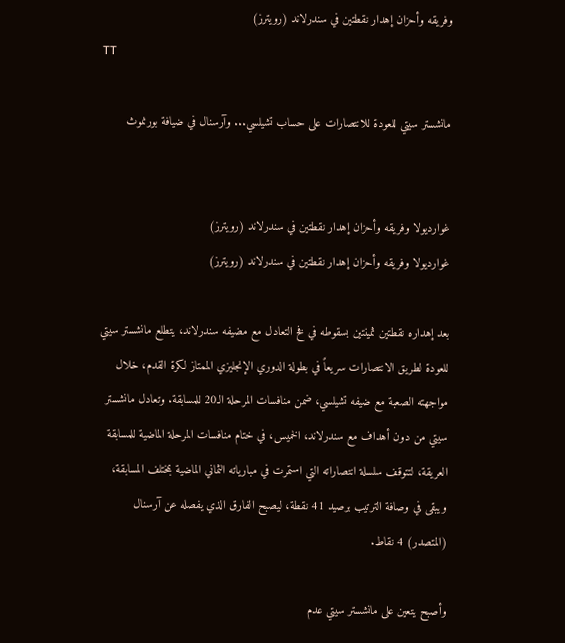وفريقه وأحزان إهدار نقطتين في سندرلاند (رويترز)
TT

مانشستر سيتي للعودة للانتصارات على حساب تشيلسي... وآرسنال في ضيافة بورنموث


غوارديولا وفريقه وأحزان إهدار نقطتين في سندرلاند (رويترز)
غوارديولا وفريقه وأحزان إهدار نقطتين في سندرلاند (رويترز)

بعد إهداره نقطتين ثمينتين بسقوطه في فخ التعادل مع مضيفه سندرلاند، يتطلع مانشستر سيتي للعودة لطريق الانتصارات سريعاً في بطولة الدوري الإنجليزي الممتاز لكرة القدم، خلال مواجهته الصعبة مع ضيفه تشيلسي، ضمن منافسات المرحلة الـ20 للمسابقة. وتعادل مانشستر سيتي من دون أهداف مع سندرلاند، الخميس، في ختام منافسات المرحلة الماضية للمسابقة العريقة، لتتوقف سلسلة انتصاراته التي استمرت في مبارياته الثماني الماضية بمختلف المسابقة، ويبقى في وصافة الترتيب برصيد 41 نقطة، ليصبح الفارق الذي يفصله عن آرسنال (المتصدر) 4 نقاط.

وأصبح يتعين على مانشستر سيتي عدم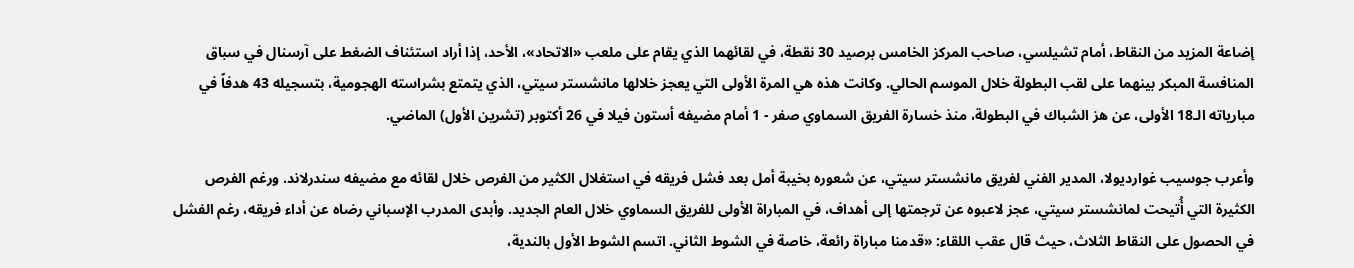إضاعة المزيد من النقاط، أمام تشيلسي، صاحب المركز الخامس برصيد 30 نقطة، في لقائهما الذي يقام على ملعب «الاتحاد»، الأحد، إذا أراد استئناف الضغط على آرسنال في سباق المنافسة المبكر بينهما على لقب البطولة خلال الموسم الحالي. وكانت هذه هي المرة الأولى التي يعجز خلالها مانشستر سيتي، الذي يتمتع بشراسته الهجومية، بتسجيله 43 هدفاً في مبارياته الـ18 الأولى، عن هز الشباك في البطولة، منذ خسارة الفريق السماوي صفر - 1 أمام مضيفه أستون فيلا في 26 أكتوبر (تشرين الأول) الماضي.

وأعرب جوسيب غوارديولا، المدير الفني لفريق مانشستر سيتي، عن شعوره بخيبة أمل بعد فشل فريقه في استغلال الكثير من الفرص خلال لقائه مع مضيفه سندرلاند. ورغم الفرص الكثيرة التي أُتيحت لمانشستر سيتي، عجز لاعبوه عن ترجمتها إلى أهداف، في المباراة الأولى للفريق السماوي خلال العام الجديد. وأبدى المدرب الإسباني رضاه عن أداء فريقه، رغم الفشل في الحصول على النقاط الثلاث، حيث قال عقب اللقاء: «قدمنا مباراة رائعة، خاصة في الشوط الثاني. اتسم الشوط الأول بالندية،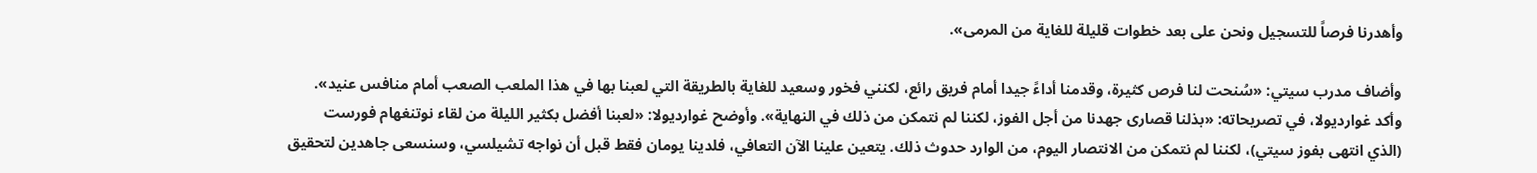وأهدرنا فرصاً للتسجيل ونحن على بعد خطوات قليلة للغاية من المرمى».

وأضاف مدرب سيتي: «سُنحت لنا فرص كثيرة، وقدمنا أداءً جيدا أمام فريق رائع، لكنني فخور وسعيد للغاية بالطريقة التي لعبنا بها في هذا الملعب الصعب أمام منافس عنيد». وأكد غوارديولا، في تصريحاته: «بذلنا قصارى جهدنا من أجل الفوز، لكننا لم نتمكن من ذلك في النهاية». وأوضح غوارديولا: «لعبنا أفضل بكثير الليلة من لقاء نوتنغهام فورست (الذي انتهى بفوز سيتي)، لكننا لم نتمكن من الانتصار اليوم، من الوارد حدوث ذلك. يتعين علينا الآن التعافي، فلدينا يومان فقط قبل أن نواجه تشيلسي، وسنسعى جاهدين لتحقيق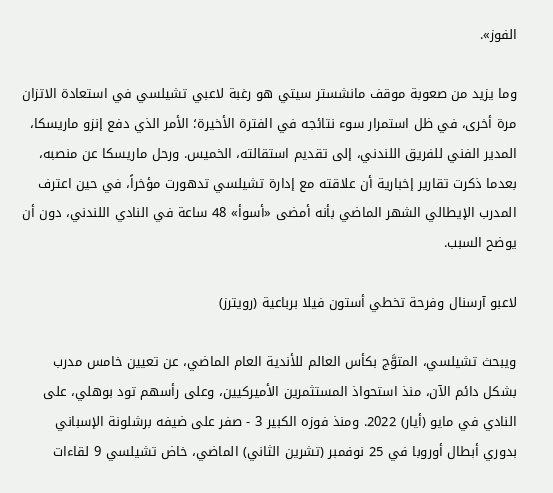الفوز».

وما يزيد من صعوبة موقف مانشستر سيتي هو رغبة لاعبي تشيلسي في استعادة الاتزان مرة أخرى، في ظل استمرار سوء نتائجه في الفترة الأخيرة؛ الأمر الذي دفع إنزو ماريسكا، المدير الفني للفريق اللندني، إلى تقديم استقالته، الخميس. ورحل ماريسكا عن منصبه، بعدما ذكرت تقارير إخبارية أن علاقته مع إدارة تشيلسي تدهورت مؤخراً، في حين اعترف المدرب الإيطالي الشهر الماضي بأنه أمضى «أسوأ» 48 ساعة في النادي اللندني، دون أن يوضح السبب.

لاعبو آرسنال وفرحة تخطي أستون فيلا برباعية (رويترز)

ويبحث تشيلسي، المتوَّج بكأس العالم للأندية العام الماضي، عن تعيين خامس مدرب بشكل دائم الآن، منذ استحواذ المستثمرين الأميركيين، وعلى رأسهم تود بوهلي، على النادي في مايو (أيار) 2022. ومنذ فوزه الكبير 3 - صفر على ضيفه برشلونة الإسباني بدوري أبطال أوروبا في 25 نوفمبر (تشرين الثاني) الماضي، خاض تشيلسي 9 لقاءات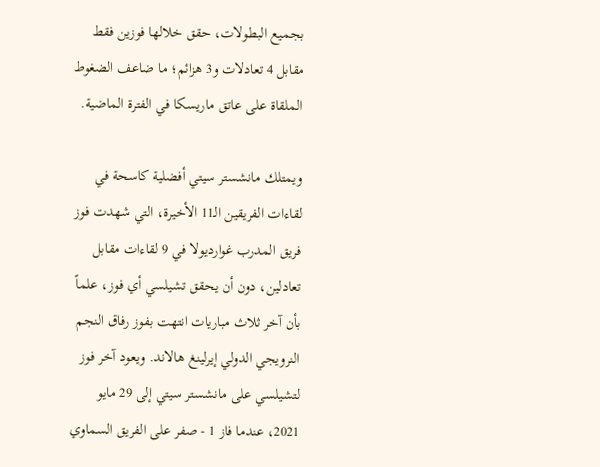بجميع البطولات، حقق خلالها فوزين فقط مقابل 4 تعادلات و3 هزائم؛ ما ضاعف الضغوط الملقاة على عاتق ماريسكا في الفترة الماضية.

ويمتلك مانشستر سيتي أفضلية كاسحة في لقاءات الفريقين الـ11 الأخيرة، التي شهدت فوز فريق المدرب غوارديولا في 9 لقاءات مقابل تعادلين، دون أن يحقق تشيلسي أي فوز، علماً بأن آخر ثلاث مباريات انتهت بفوز رفاق النجم النرويجي الدولي إيرلينغ هالاند. ويعود آخر فوز لتشيلسي على مانشستر سيتي إلى 29 مايو 2021، عندما فاز 1 - صفر على الفريق السماوي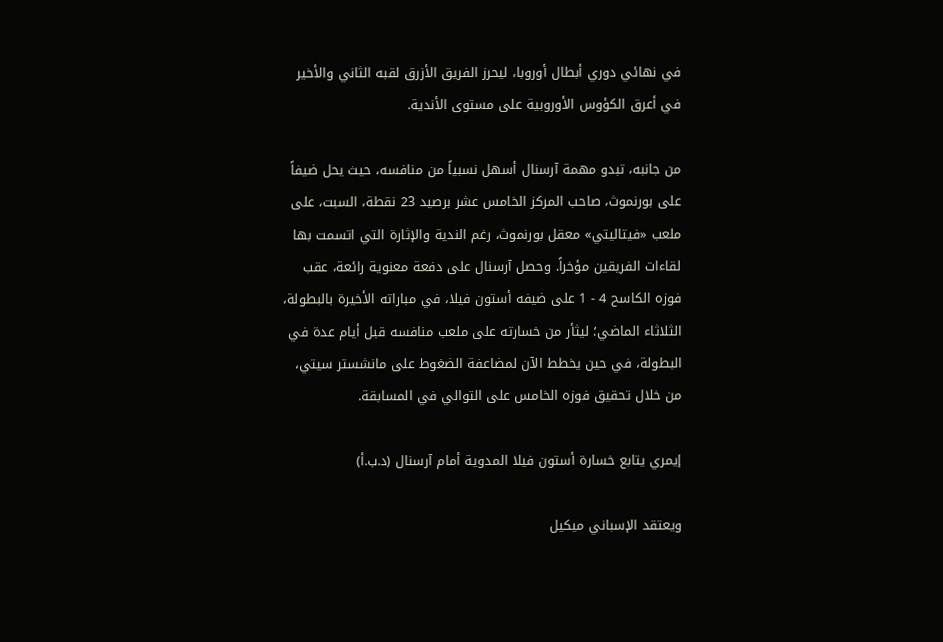في نهائي دوري أبطال أوروبا، ليحرز الفريق الأزرق لقبه الثاني والأخير في أعرق الكؤوس الأوروبية على مستوى الأندية.

من جانبه، تبدو مهمة آرسنال أسهل نسبياً من منافسه، حيث يحل ضيفاً على بورنموث، صاحب المركز الخامس عشر برصيد 23 نقطة، السبت، على ملعب «فيتاليتي» معقل بورنموث، رغم الندية والإثارة التي اتسمت بها لقاءات الفريقين مؤخراً. وحصل آرسنال على دفعة معنوية رائعة، عقب فوزه الكاسح 4 - 1 على ضيفه أستون فيلا، في مباراته الأخيرة بالبطولة، الثلاثاء الماضي؛ ليثأر من خسارته على ملعب منافسه قبل أيام عدة في البطولة، في حين يخطط الآن لمضاعفة الضغوط على مانشستر سيتي، من خلال تحقيق فوزه الخامس على التوالي في المسابقة.

إيمري يتابع خسارة أستون فيلا المدوية أمام آرسنال (د.ب.أ)

ويعتقد الإسباني ميكيل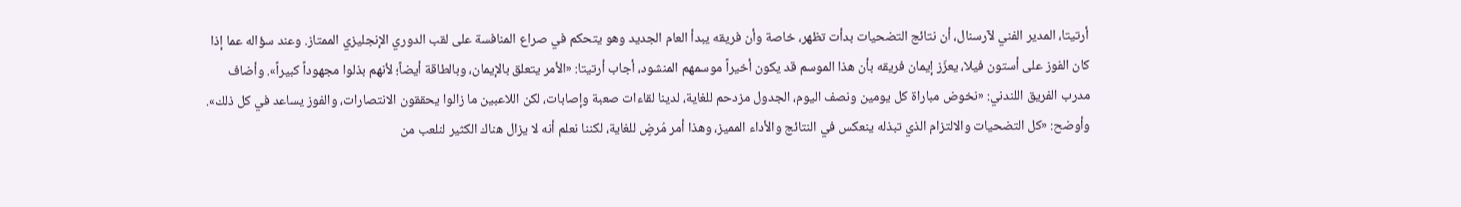أرتيتا، المدير الفني لآرسنال، أن نتائج التضحيات بدأت تظهر، خاصة وأن فريقه يبدأ العام الجديد وهو يتحكم في صراع المنافسة على لقب الدوري الإنجليزي الممتاز. وعند سؤاله عما إذا كان الفوز على أستون فيلا، يعزّز إيمان فريقه بأن هذا الموسم قد يكون أخيراً موسمهم المنشود، أجاب أرتيتا: «الأمر يتعلق بالإيمان، وبالطاقة أيضاً؛ لأنهم بذلوا مجهوداً كبيراً». وأضاف مدرب الفريق اللندني: «نخوض مباراة كل يومين ونصف اليوم، الجدول مزدحم للغاية، لدينا لقاءات صعبة وإصابات، لكن اللاعبين ما زالوا يحققون الانتصارات، والفوز يساعد في كل ذلك». وأوضح: «كل التضحيات والالتزام الذي تبذله ينعكس في النتائج والأداء المميز، وهذا أمر مُرضٍ للغاية، لكننا نعلم أنه لا يزال هناك الكثير لنلعب من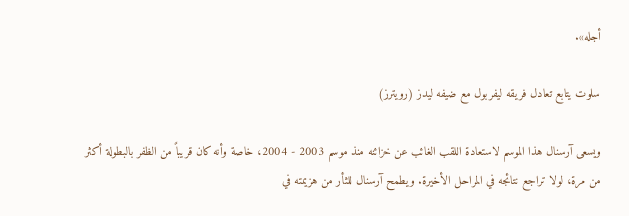أجله».

سلوت يتابع تعادل فريقه ليفربول مع ضيفه ليدز (رويترز)

ويسعى آرسنال هذا الموسم لاستعادة اللقب الغائب عن خزائنه منذ موسم 2003 - 2004، خاصة وأنه كان قريباً من الظفر بالبطولة أكثر من مرة، لولا تراجع نتائجه في المراحل الأخيرة. ويطمح آرسنال للثأر من هزيمته في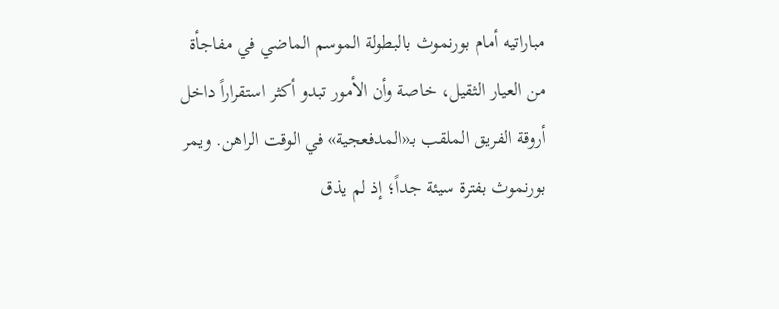مباراتيه أمام بورنموث بالبطولة الموسم الماضي في مفاجأة من العيار الثقيل، خاصة وأن الأمور تبدو أكثر استقراراً داخل أروقة الفريق الملقب بـ«المدفعجية» في الوقت الراهن. ويمر بورنموث بفترة سيئة جداً؛ إذ لم يذق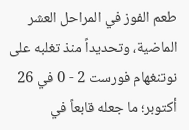طعم الفوز في المراحل العشر الماضية، وتحديداً منذ تغلبه على نوتنغهام فورست 2 - 0 في 26 أكتوبر؛ ما جعله قابعاً في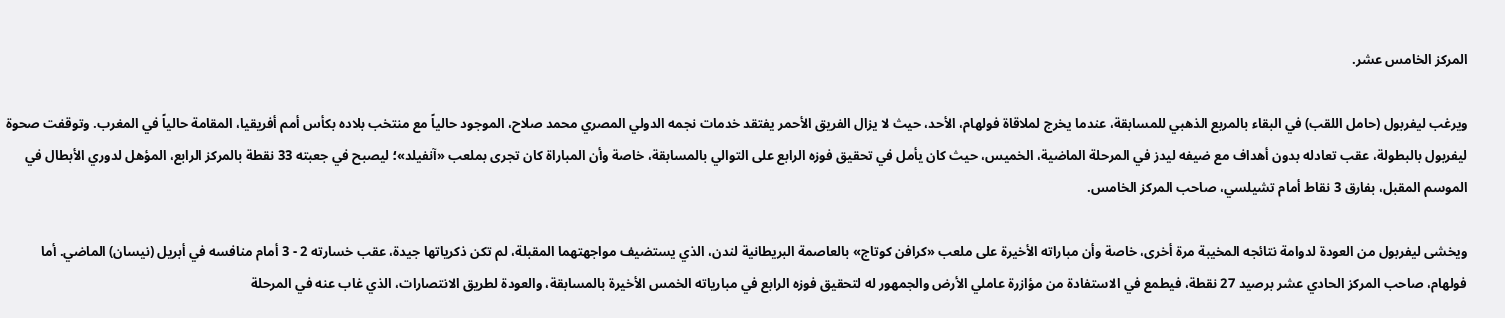المركز الخامس عشر.

ويرغب ليفربول (حامل اللقب) في البقاء بالمربع الذهبي للمسابقة، عندما يخرج لملاقاة فولهام، الأحد، حيث لا يزال الفريق الأحمر يفتقد خدمات نجمه الدولي المصري محمد صلاح، الموجود حالياً مع منتخب بلاده بكأس أمم أفريقيا، المقامة حالياً في المغرب. وتوقفت صحوة ليفربول بالبطولة، عقب تعادله بدون أهداف مع ضيفه ليدز في المرحلة الماضية، الخميس، حيث كان يأمل في تحقيق فوزه الرابع على التوالي بالمسابقة، خاصة وأن المباراة كان تجرى بملعب «آنفيلد»؛ ليصبح في جعبته 33 نقطة بالمركز الرابع، المؤهل لدوري الأبطال في الموسم المقبل، بفارق 3 نقاط أمام تشيلسي، صاحب المركز الخامس.

ويخشى ليفربول من العودة لدوامة نتائجه المخيبة مرة أخرى، خاصة وأن مباراته الأخيرة على ملعب «كرافن كوتاج» بالعاصمة البريطانية لندن، الذي يستضيف مواجهتهما المقبلة، لم تكن ذكرياتها جيدة، عقب خسارته 2 - 3 أمام منافسه في أبريل (نيسان) الماضي. أما فولهام، صاحب المركز الحادي عشر برصيد 27 نقطة، فيطمع في الاستفادة من مؤازرة عاملي الأرض والجمهور له لتحقيق فوزه الرابع في مبارياته الخمس الأخيرة بالمسابقة، والعودة لطريق الانتصارات، الذي غاب عنه في المرحلة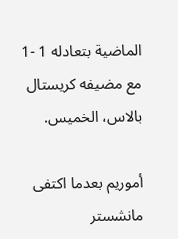الماضية بتعادله 1 -1 مع مضيفه كريستال بالاس، الخميس.

أموريم بعدما اكتفى مانشستر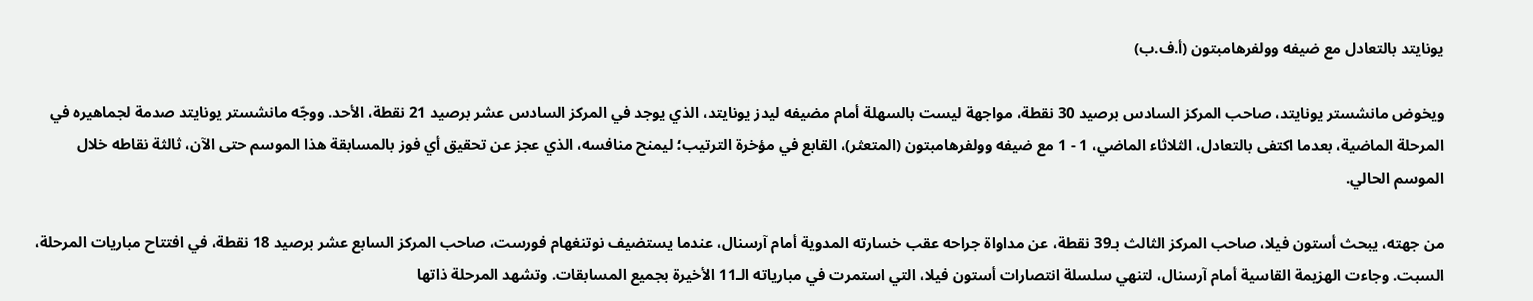يونايتد بالتعادل مع ضيفه وولفرهامبتون (أ.ف.ب)

ويخوض مانشستر يونايتد، صاحب المركز السادس برصيد 30 نقطة، مواجهة ليست بالسهلة أمام مضيفه ليدز يونايتد، الذي يوجد في المركز السادس عشر برصيد 21 نقطة، الأحد. ووجّه مانشستر يونايتد صدمة لجماهيره في المرحلة الماضية، بعدما اكتفى بالتعادل، الثلاثاء الماضي، 1 - 1 مع ضيفه وولفرهامبتون (المتعثر)، القابع في مؤخرة الترتيب؛ ليمنح منافسه، الذي عجز عن تحقيق أي فوز بالمسابقة هذا الموسم حتى الآن، ثالثة نقاطه خلال الموسم الحالي.

من جهته، يبحث أستون فيلا، صاحب المركز الثالث بـ39 نقطة، عن مداواة جراحه عقب خسارته المدوية أمام آرسنال، عندما يستضيف نوتنغهام فورست، صاحب المركز السابع عشر برصيد 18 نقطة، في افتتاح مباريات المرحلة، السبت. وجاءت الهزيمة القاسية أمام آرسنال، لتنهي سلسلة انتصارات أستون فيلا، التي استمرت في مبارياته الـ11 الأخيرة بجميع المسابقات. وتشهد المرحلة ذاتها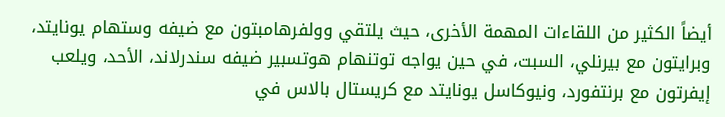أيضاً الكثير من اللقاءات المهمة الأخرى، حيث يلتقي وولفرهامبتون مع ضيفه وستهام يونايتد، وبرايتون مع بيرنلي، السبت، في حين يواجه توتنهام هوتسبير ضيفه سندرلاند، الأحد، ويلعب إيفرتون مع برنتفورد، ونيوكاسل يونايتد مع كريستال بالاس في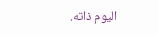اليوم ذاته.